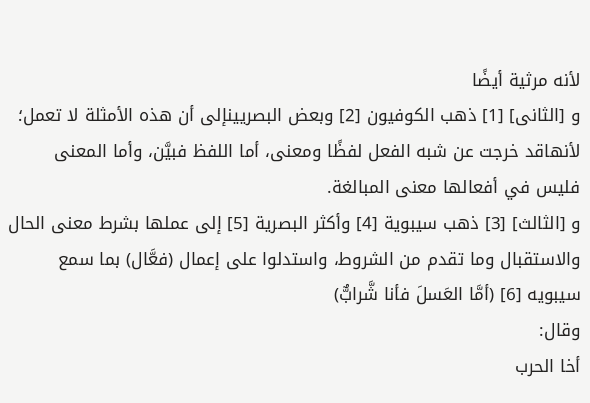لأنه مرثية أيضًا
و [الثانى] [1] ذهب الكوفيون [2] وبعض البصريينإلى أن هذه الأمثلة لا تعمل؛ لأنهاقد خرجت عن شبه الفعل لفظًا ومعنى، أما اللفظ فبيَّن، وأما المعنى فليس في أفعالها معنى المبالغة.
و [الثالث] [3] ذهب سيبوية [4] وأكثر البصرية [5] إلى عملها بشرط معنى الحال والاستقبال وما تقدم من الشروط، واستدلوا على إعمال (فعَّال) بما سمع سيبويه [6] (أمَّا العَسلَ فأنا شَّرابٌّ)
وقال:
أخا الحرب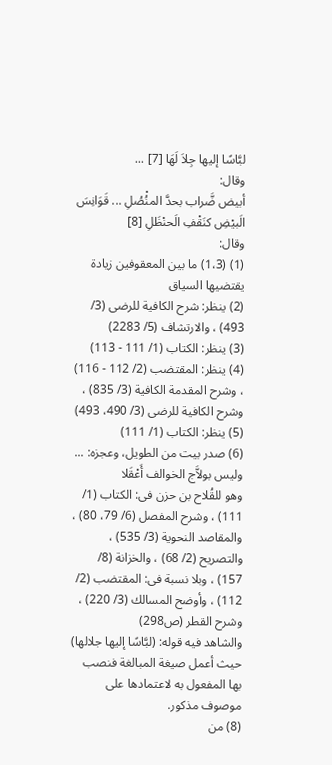لبَّاسًا إليها جِلاَ لَهَا [7] ...
وقال:
أبيض ضَّراب بحدَّ المنُْصُلِ ... قَوَانِسَ الَبيْضِ كنَقْفِ الَحنْظَلِ [8]
وقال:
(1) (1،3) ما بين المعقوفين زيادة يقتضيها السياق
(2) ينظر: شرح الكافية للرضى (3/ 493) ، والارتشاف (5/ 2283)
(3) ينظر: الكتاب (1/ 111 - 113)
(4) ينظر: المقتضب (2/ 112 - 116) ، وشرح المقدمة الكافية (3/ 835) ، وشرح الكافية للرضى (3/ 490، 493)
(5) ينظر: الكتاب (1/ 111)
(6) صدر بيت من الطويل، وعجزه: ... وليس بولاَّج الخوالف أَعْقَلا
وهو للقُلاح بن حزن فى: الكتاب (1/ 111) ، وشرح المفصل (6/ 79، 80) ، والمقاصد النحوية (3/ 535) ، والتصريح (2/ 68) ، والخزانة (8/ 157) ، وبلا نسبة فى: المقتضب (2/ 112) ، وأوضح المسالك (3/ 220) ، وشرح القطر (ص298)
والشاهد فيه قوله: (لبَّاسًا إليها جلالها) حيث أعمل صيغة المبالغة فنصب بها المفعول به لاعتمادها على موصوف مذكور.
(8) من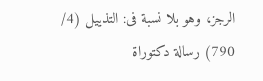الرجز، وهو بلا نسبة فى: التذييل (4/ 790) رسالة دكتوراة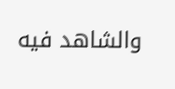والشاهد فيه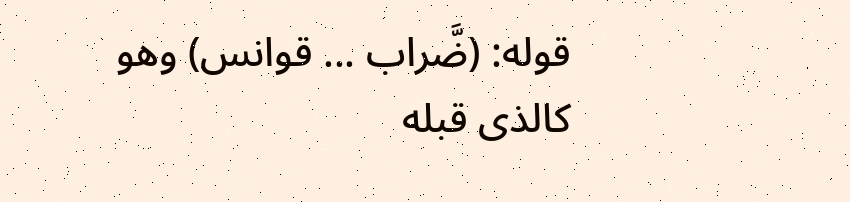قوله: (ضَّراب ... قوانس) وهو كالذى قبله